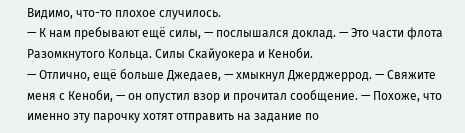Видимо, что-то плохое случилось.
— К нам пребывают ещё силы, — послышался доклад. — Это части флота Разомкнутого Кольца. Силы Скайуокера и Кеноби.
— Отлично, ещё больше Джедаев, — хмыкнул Джерджеррод. — Свяжите меня с Кеноби, — он опустил взор и прочитал сообщение. — Похоже, что именно эту парочку хотят отправить на задание по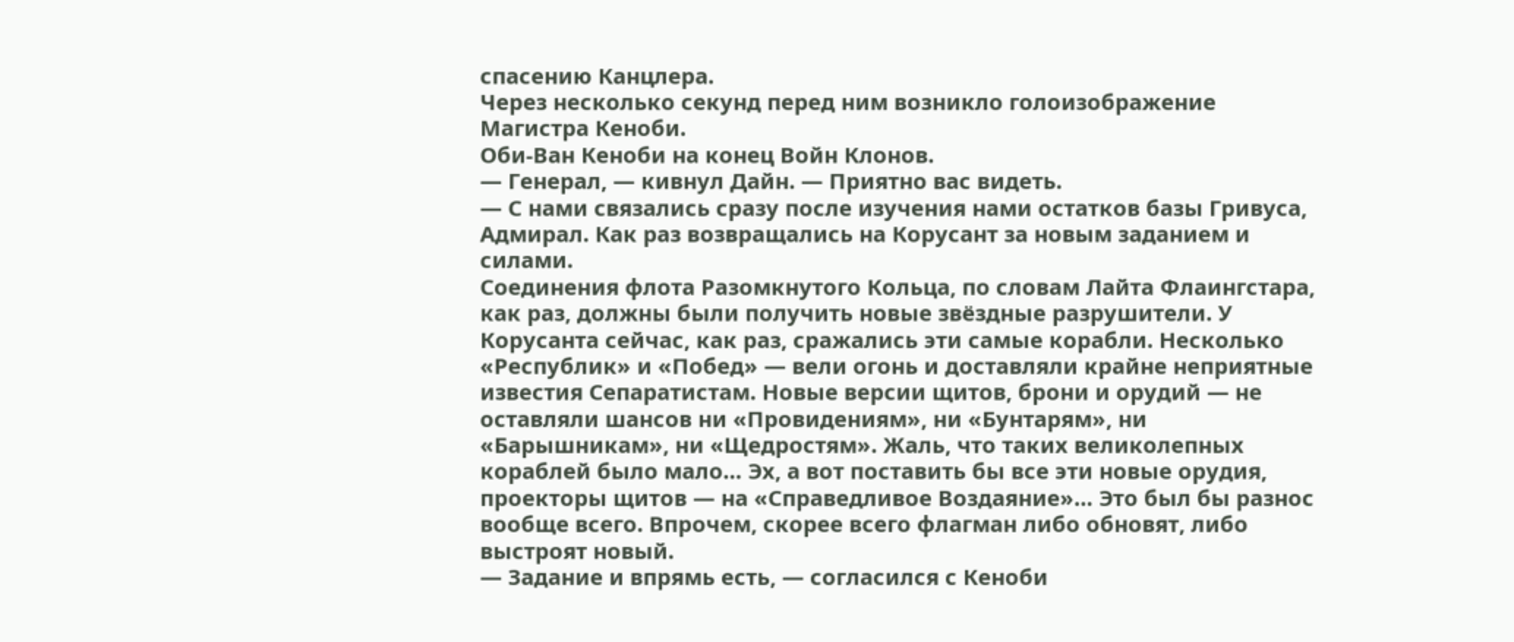спасению Канцлера.
Через несколько секунд перед ним возникло голоизображение Магистра Кеноби.
Оби-Ван Кеноби на конец Войн Клонов.
— Генерал, — кивнул Дайн. — Приятно вас видеть.
— С нами связались сразу после изучения нами остатков базы Гривуса, Адмирал. Как раз возвращались на Корусант за новым заданием и силами.
Соединения флота Разомкнутого Кольца, по словам Лайта Флаингстара, как раз, должны были получить новые звёздные разрушители. У Корусанта сейчас, как раз, сражались эти самые корабли. Несколько «Республик» и «Побед» — вели огонь и доставляли крайне неприятные известия Сепаратистам. Новые версии щитов, брони и орудий — не оставляли шансов ни «Провидениям», ни «Бунтарям», ни «Барышникам», ни «Щедростям». Жаль, что таких великолепных кораблей было мало… Эх, а вот поставить бы все эти новые орудия, проекторы щитов — на «Справедливое Воздаяние»… Это был бы разнос вообще всего. Впрочем, скорее всего флагман либо обновят, либо выстроят новый.
— Задание и впрямь есть, — согласился с Кеноби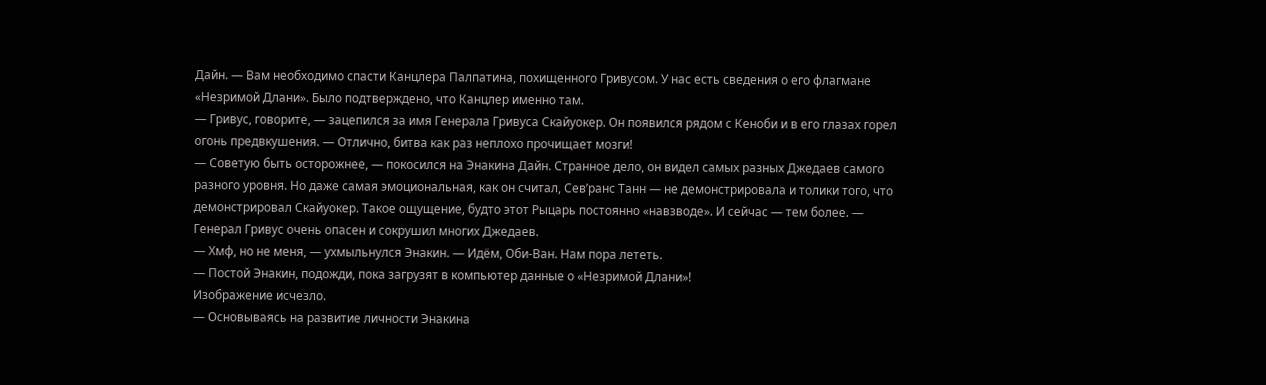Дайн. — Вам необходимо спасти Канцлера Палпатина, похищенного Гривусом. У нас есть сведения о его флагмане «Незримой Длани». Было подтверждено, что Канцлер именно там.
— Гривус, говорите, — зацепился за имя Генерала Гривуса Скайуокер. Он появился рядом с Кеноби и в его глазах горел огонь предвкушения. — Отлично, битва как раз неплохо прочищает мозги!
— Советую быть осторожнее, — покосился на Энакина Дайн. Странное дело, он видел самых разных Джедаев самого разного уровня. Но даже самая эмоциональная, как он считал, Сев’ранс Танн — не демонстрировала и толики того, что демонстрировал Скайуокер. Такое ощущение, будто этот Рыцарь постоянно «навзводе». И сейчас — тем более. — Генерал Гривус очень опасен и сокрушил многих Джедаев.
— Хмф, но не меня, — ухмыльнулся Энакин. — Идём, Оби-Ван. Нам пора лететь.
— Постой Энакин, подожди, пока загрузят в компьютер данные о «Незримой Длани»!
Изображение исчезло.
— Основываясь на развитие личности Энакина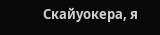Скайуокера, я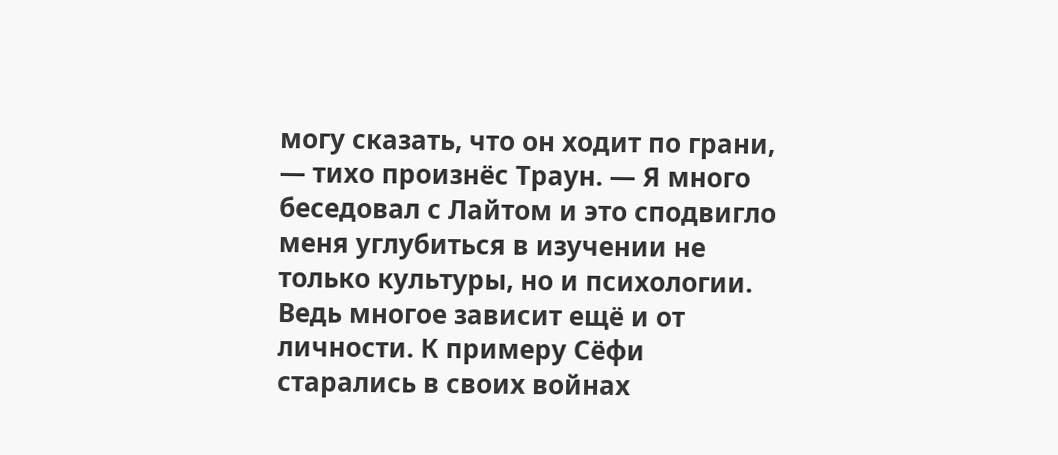могу сказать, что он ходит по грани, — тихо произнёс Траун. — Я много беседовал с Лайтом и это сподвигло меня углубиться в изучении не только культуры, но и психологии. Ведь многое зависит ещё и от личности. К примеру Сёфи старались в своих войнах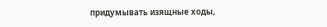придумывать изящные ходы,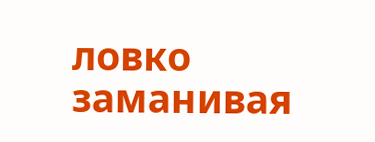ловко заманивая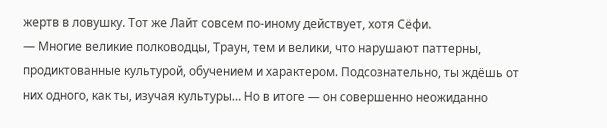жертв в ловушку. Тот же Лайт совсем по-иному действует, хотя Сёфи.
— Многие великие полководцы, Траун, тем и велики, что нарушают паттерны, продиктованные культурой, обучением и характером. Подсознательно, ты ждёшь от них одного, как ты, изучая культуры… Но в итоге — он совершенно неожиданно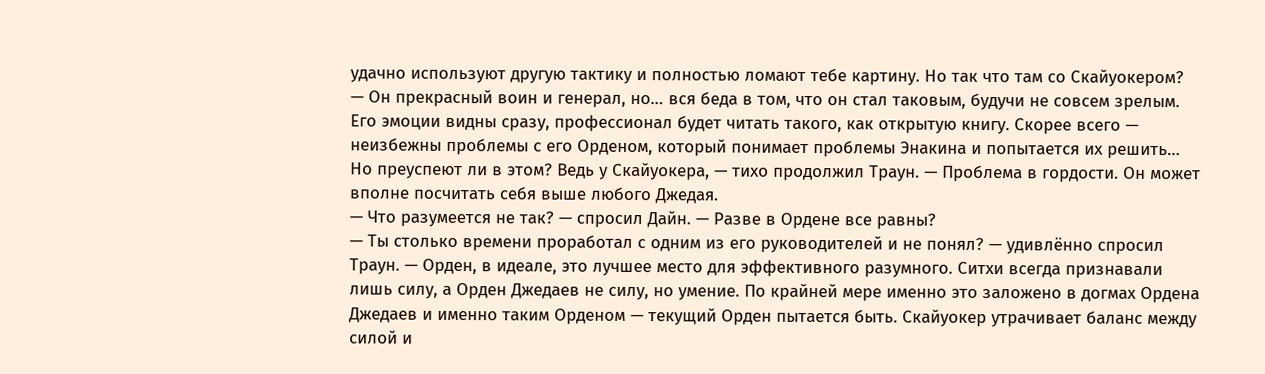удачно используют другую тактику и полностью ломают тебе картину. Но так что там со Скайуокером?
— Он прекрасный воин и генерал, но… вся беда в том, что он стал таковым, будучи не совсем зрелым. Его эмоции видны сразу, профессионал будет читать такого, как открытую книгу. Скорее всего — неизбежны проблемы с его Орденом, который понимает проблемы Энакина и попытается их решить… Но преуспеют ли в этом? Ведь у Скайуокера, — тихо продолжил Траун. — Проблема в гордости. Он может вполне посчитать себя выше любого Джедая.
— Что разумеется не так? — спросил Дайн. — Разве в Ордене все равны?
— Ты столько времени проработал с одним из его руководителей и не понял? — удивлённо спросил Траун. — Орден, в идеале, это лучшее место для эффективного разумного. Ситхи всегда признавали лишь силу, а Орден Джедаев не силу, но умение. По крайней мере именно это заложено в догмах Ордена Джедаев и именно таким Орденом — текущий Орден пытается быть. Скайуокер утрачивает баланс между силой и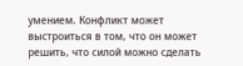умением. Конфликт может выстроиться в том, что он может решить, что силой можно сделать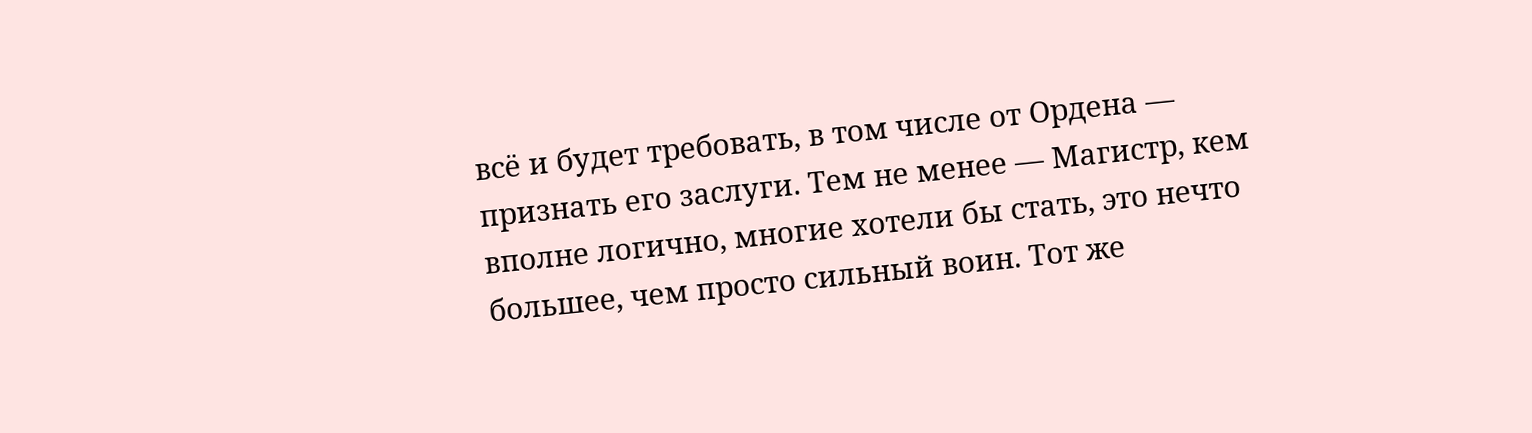всё и будет требовать, в том числе от Ордена — признать его заслуги. Тем не менее — Магистр, кем вполне логично, многие хотели бы стать, это нечто большее, чем просто сильный воин. Тот же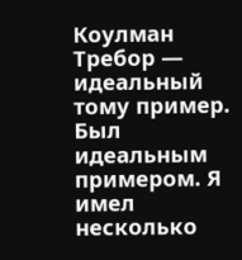Коулман Требор — идеальный тому пример. Был идеальным примером. Я имел несколько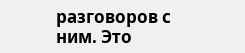разговоров с ним. Это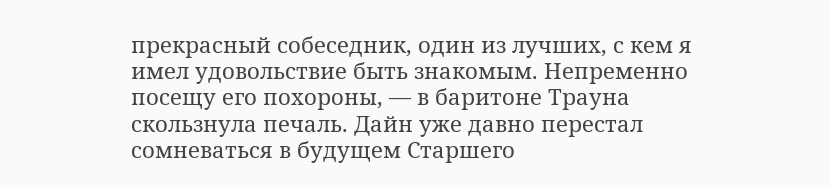прекрасный собеседник, один из лучших, с кем я имел удовольствие быть знакомым. Непременно посещу его похороны, — в баритоне Трауна скользнула печаль. Дайн уже давно перестал сомневаться в будущем Старшего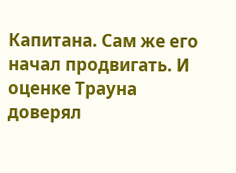Капитана. Сам же его начал продвигать. И оценке Трауна доверял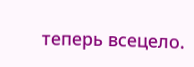теперь всецело.